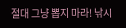절대 그냥 뽑지 마라! 낚시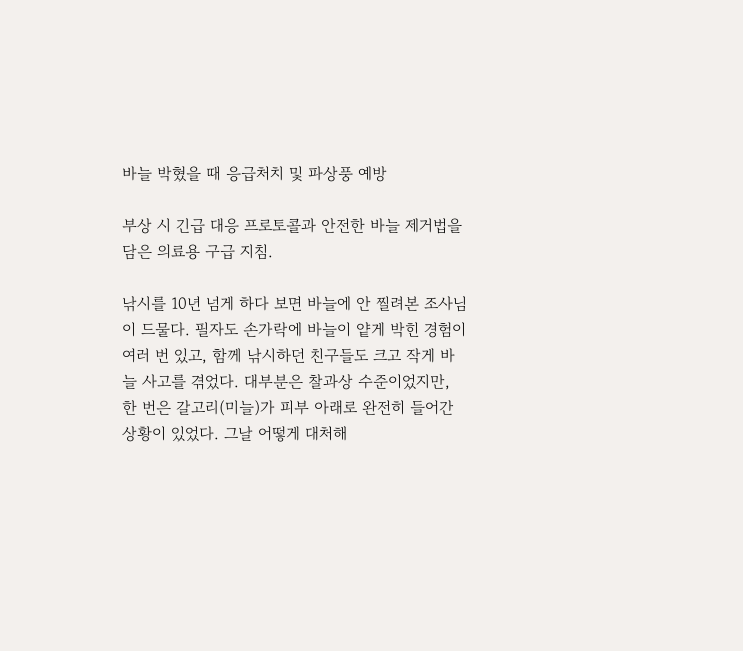바늘 박혔을 때 응급처치 및 파상풍 예방

부상 시 긴급 대응 프로토콜과 안전한 바늘 제거법을 담은 의료용 구급 지침.

낚시를 10년 넘게 하다 보면 바늘에 안 찔려본 조사님이 드물다. 필자도 손가락에 바늘이 얕게 박힌 경험이 여러 번 있고, 함께 낚시하던 친구들도 크고 작게 바늘 사고를 겪었다. 대부분은 찰과상 수준이었지만, 한 번은 갈고리(미늘)가 피부 아래로 완전히 들어간 상황이 있었다. 그날 어떻게 대처해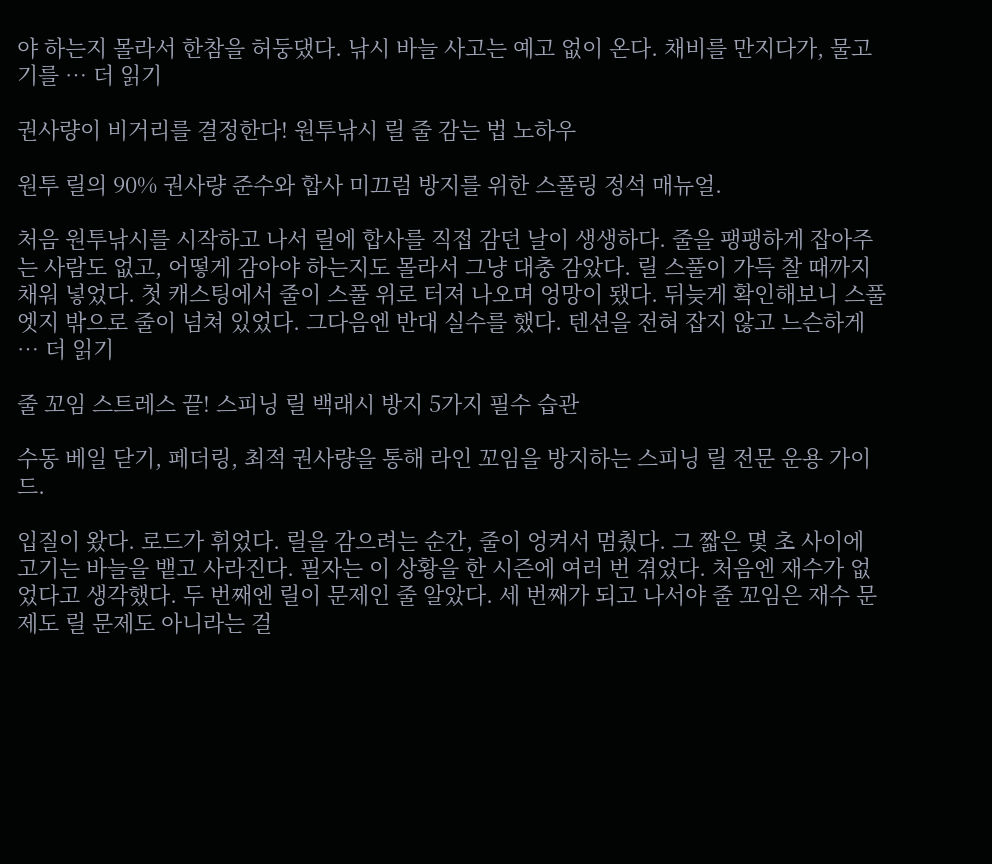야 하는지 몰라서 한참을 허둥댔다. 낚시 바늘 사고는 예고 없이 온다. 채비를 만지다가, 물고기를 … 더 읽기

권사량이 비거리를 결정한다! 원투낚시 릴 줄 감는 법 노하우

원투 릴의 90% 권사량 준수와 합사 미끄럼 방지를 위한 스풀링 정석 매뉴얼.

처음 원투낚시를 시작하고 나서 릴에 합사를 직접 감던 날이 생생하다. 줄을 팽팽하게 잡아주는 사람도 없고, 어떻게 감아야 하는지도 몰라서 그냥 대충 감았다. 릴 스풀이 가득 찰 때까지 채워 넣었다. 첫 캐스팅에서 줄이 스풀 위로 터져 나오며 엉망이 됐다. 뒤늦게 확인해보니 스풀 엣지 밖으로 줄이 넘쳐 있었다. 그다음엔 반대 실수를 했다. 텐션을 전혀 잡지 않고 느슨하게 … 더 읽기

줄 꼬임 스트레스 끝! 스피닝 릴 백래시 방지 5가지 필수 습관

수동 베일 닫기, 페더링, 최적 권사량을 통해 라인 꼬임을 방지하는 스피닝 릴 전문 운용 가이드.

입질이 왔다. 로드가 휘었다. 릴을 감으려는 순간, 줄이 엉켜서 멈췄다. 그 짧은 몇 초 사이에 고기는 바늘을 뱉고 사라진다. 필자는 이 상황을 한 시즌에 여러 번 겪었다. 처음엔 재수가 없었다고 생각했다. 두 번째엔 릴이 문제인 줄 알았다. 세 번째가 되고 나서야 줄 꼬임은 재수 문제도 릴 문제도 아니라는 걸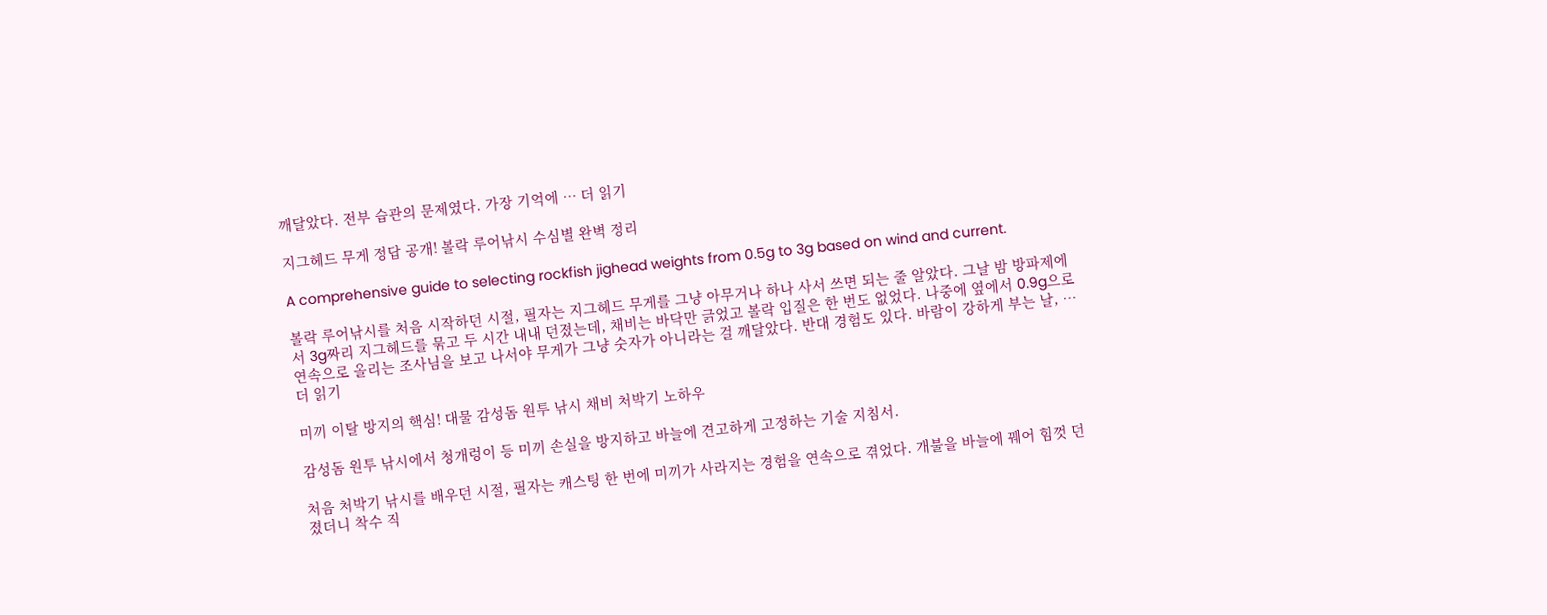깨달았다. 전부 습관의 문제였다. 가장 기억에 … 더 읽기

지그헤드 무게 정답 공개! 볼락 루어낚시 수심별 완벽 정리

A comprehensive guide to selecting rockfish jighead weights from 0.5g to 3g based on wind and current.

볼락 루어낚시를 처음 시작하던 시절, 필자는 지그헤드 무게를 그냥 아무거나 하나 사서 쓰면 되는 줄 알았다. 그날 밤 방파제에서 3g짜리 지그헤드를 묶고 두 시간 내내 던졌는데, 채비는 바닥만 긁었고 볼락 입질은 한 번도 없었다. 나중에 옆에서 0.9g으로 연속으로 올리는 조사님을 보고 나서야 무게가 그냥 숫자가 아니라는 걸 깨달았다. 반대 경험도 있다. 바람이 강하게 부는 날, … 더 읽기

미끼 이탈 방지의 핵심! 대물 감성돔 원투 낚시 채비 처박기 노하우

감성돔 원투 낚시에서 청개렁이 등 미끼 손실을 방지하고 바늘에 견고하게 고정하는 기술 지침서.

처음 처박기 낚시를 배우던 시절, 필자는 캐스팅 한 번에 미끼가 사라지는 경험을 연속으로 겪었다. 개불을 바늘에 꿰어 힘껏 던졌더니 착수 직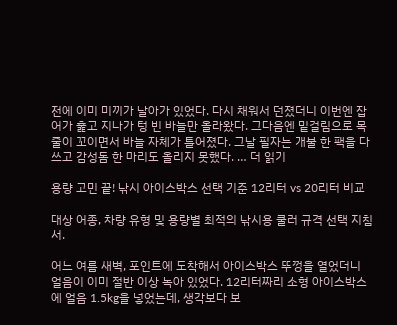전에 이미 미끼가 날아가 있었다. 다시 채워서 던졌더니 이번엔 잡어가 훑고 지나가 텅 빈 바늘만 올라왔다. 그다음엔 밑걸림으로 목줄이 꼬이면서 바늘 자체가 틀어졌다. 그날 필자는 개불 한 팩을 다 쓰고 감성돔 한 마리도 올리지 못했다. … 더 읽기

용량 고민 끝! 낚시 아이스박스 선택 기준 12리터 vs 20리터 비교

대상 어종, 차량 유형 및 용량별 최적의 낚시용 쿨러 규격 선택 지침서.

어느 여름 새벽, 포인트에 도착해서 아이스박스 뚜껑을 열었더니 얼음이 이미 절반 이상 녹아 있었다. 12리터짜리 소형 아이스박스에 얼음 1.5kg을 넣었는데, 생각보다 보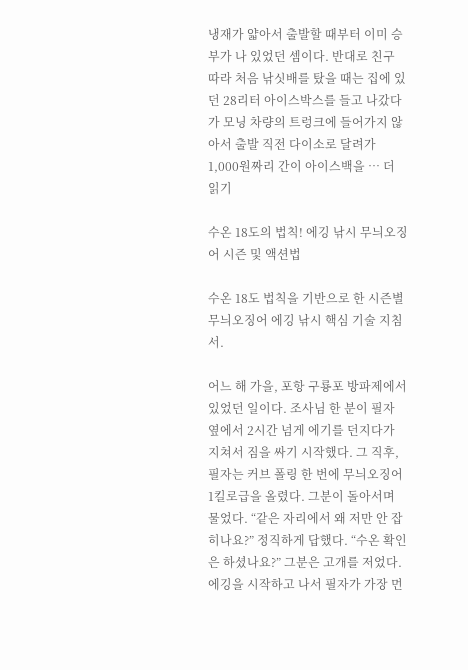냉재가 얇아서 출발할 때부터 이미 승부가 나 있었던 셈이다. 반대로 친구 따라 처음 낚싯배를 탔을 때는 집에 있던 28리터 아이스박스를 들고 나갔다가 모닝 차량의 트렁크에 들어가지 않아서 출발 직전 다이소로 달려가 1,000원짜리 간이 아이스백을 … 더 읽기

수온 18도의 법칙! 에깅 낚시 무늬오징어 시즌 및 액션법

수온 18도 법칙을 기반으로 한 시즌별 무늬오징어 에깅 낚시 핵심 기술 지침서.

어느 해 가을, 포항 구룡포 방파제에서 있었던 일이다. 조사님 한 분이 필자 옆에서 2시간 넘게 에기를 던지다가 지쳐서 짐을 싸기 시작했다. 그 직후, 필자는 커브 폴링 한 번에 무늬오징어 1킬로급을 올렸다. 그분이 돌아서며 물었다. “같은 자리에서 왜 저만 안 잡히나요?” 정직하게 답했다. “수온 확인은 하셨나요?” 그분은 고개를 저었다. 에깅을 시작하고 나서 필자가 가장 먼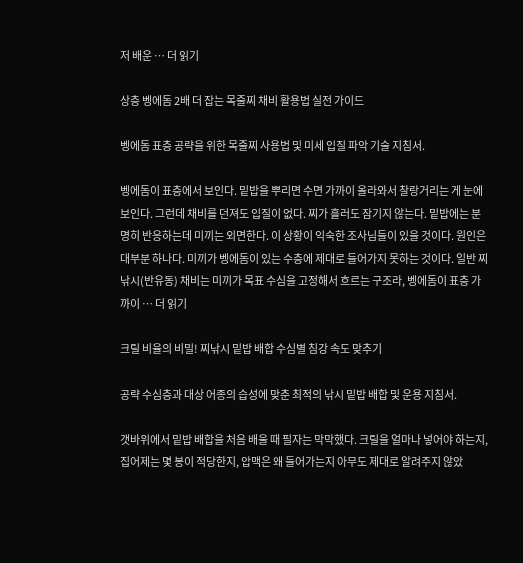저 배운 … 더 읽기

상층 벵에돔 2배 더 잡는 목줄찌 채비 활용법 실전 가이드

벵에돔 표층 공략을 위한 목줄찌 사용법 및 미세 입질 파악 기술 지침서.

벵에돔이 표층에서 보인다. 밑밥을 뿌리면 수면 가까이 올라와서 찰랑거리는 게 눈에 보인다. 그런데 채비를 던져도 입질이 없다. 찌가 흘러도 잠기지 않는다. 밑밥에는 분명히 반응하는데 미끼는 외면한다. 이 상황이 익숙한 조사님들이 있을 것이다. 원인은 대부분 하나다. 미끼가 벵에돔이 있는 수층에 제대로 들어가지 못하는 것이다. 일반 찌낚시(반유동) 채비는 미끼가 목표 수심을 고정해서 흐르는 구조라, 벵에돔이 표층 가까이 … 더 읽기

크릴 비율의 비밀! 찌낚시 밑밥 배합 수심별 침강 속도 맞추기

공략 수심층과 대상 어종의 습성에 맞춘 최적의 낚시 밑밥 배합 및 운용 지침서.

갯바위에서 밑밥 배합을 처음 배울 때 필자는 막막했다. 크릴을 얼마나 넣어야 하는지, 집어제는 몇 봉이 적당한지, 압맥은 왜 들어가는지 아무도 제대로 알려주지 않았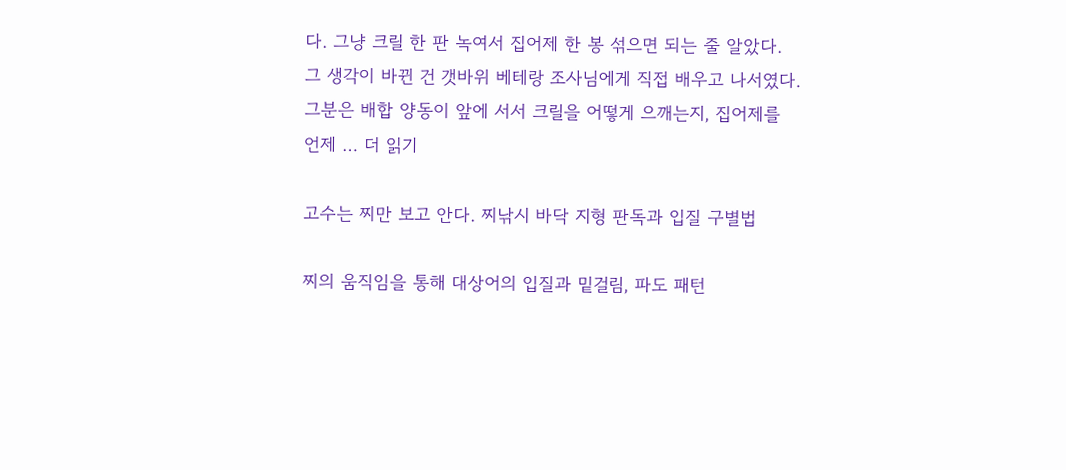다. 그냥 크릴 한 판 녹여서 집어제 한 봉 섞으면 되는 줄 알았다. 그 생각이 바뀐 건 갯바위 베테랑 조사님에게 직접 배우고 나서였다. 그분은 배합 양동이 앞에 서서 크릴을 어떻게 으깨는지, 집어제를 언제 … 더 읽기

고수는 찌만 보고 안다. 찌낚시 바닥 지형 판독과 입질 구별법

찌의 움직임을 통해 대상어의 입질과 밑걸림, 파도 패턴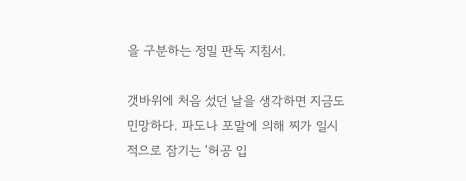을 구분하는 정밀 판독 지침서.

갯바위에 처음 섰던 날을 생각하면 지금도 민망하다. 파도나 포말에 의해 찌가 일시적으로 잠기는 ‘허공 입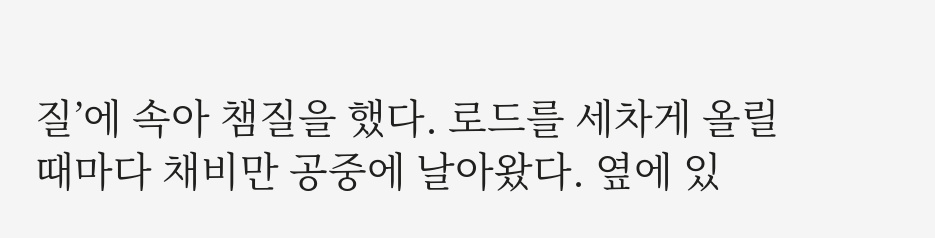질’에 속아 챔질을 했다. 로드를 세차게 올릴 때마다 채비만 공중에 날아왔다. 옆에 있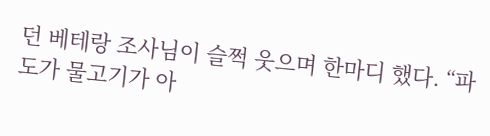던 베테랑 조사님이 슬쩍 웃으며 한마디 했다. “파도가 물고기가 아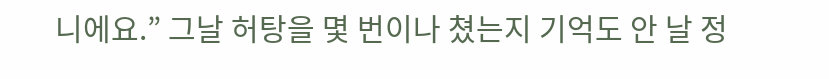니에요.” 그날 허탕을 몇 번이나 쳤는지 기억도 안 날 정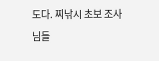도다. 찌낚시 초보 조사님들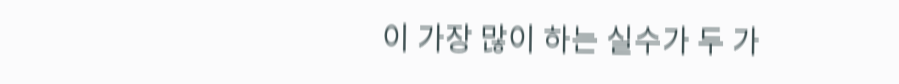이 가장 많이 하는 실수가 두 가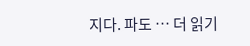지다. 파도 … 더 읽기